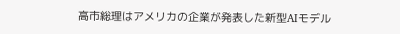高市総理はアメリカの企業が発表した新型AIモデル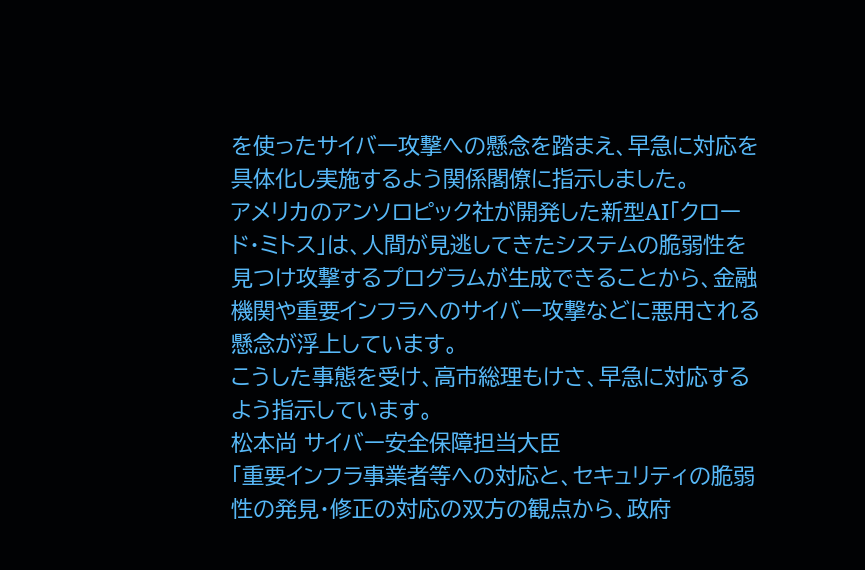を使ったサイバー攻撃への懸念を踏まえ、早急に対応を具体化し実施するよう関係閣僚に指示しました。
アメリカのアンソロピック社が開発した新型AI「クロード・ミトス」は、人間が見逃してきたシステムの脆弱性を見つけ攻撃するプログラムが生成できることから、金融機関や重要インフラへのサイバー攻撃などに悪用される懸念が浮上しています。
こうした事態を受け、高市総理もけさ、早急に対応するよう指示しています。
松本尚 サイバー安全保障担当大臣
「重要インフラ事業者等への対応と、セキュリティの脆弱性の発見・修正の対応の双方の観点から、政府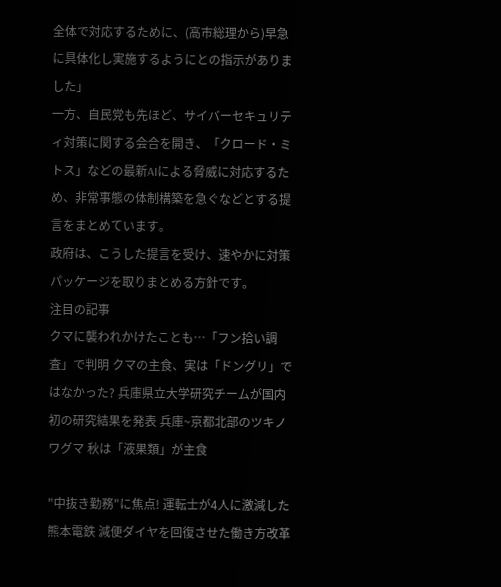全体で対応するために、(高市総理から)早急に具体化し実施するようにとの指示がありました」
一方、自民党も先ほど、サイバーセキュリティ対策に関する会合を開き、「クロード・ミトス」などの最新AIによる脅威に対応するため、非常事態の体制構築を急ぐなどとする提言をまとめています。
政府は、こうした提言を受け、速やかに対策パッケージを取りまとめる方針です。
注目の記事
クマに襲われかけたことも…「フン拾い調査」で判明 クマの主食、実は「ドングリ」ではなかった? 兵庫県立大学研究チームが国内初の研究結果を発表 兵庫~京都北部のツキノワグマ 秋は「液果類」が主食

"中抜き勤務"に焦点! 運転士が4人に激減した熊本電鉄 減便ダイヤを回復させた働き方改革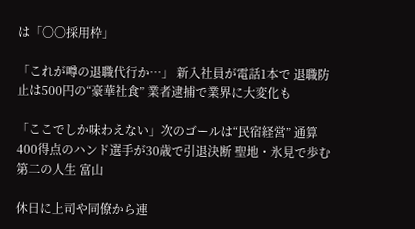は「〇〇採用枠」

「これが噂の退職代行か…」 新入社員が電話1本で 退職防止は500円の“豪華社食” 業者逮捕で業界に大変化も

「ここでしか味わえない」次のゴールは“民宿経営” 通算400得点のハンド選手が30歳で引退決断 聖地・氷見で歩む第二の人生 富山

休日に上司や同僚から連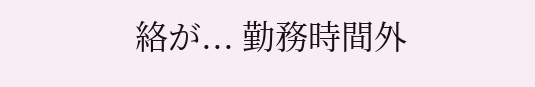絡が... 勤務時間外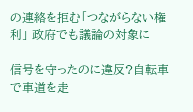の連絡を拒む「つながらない権利」 政府でも議論の対象に

信号を守ったのに違反?自転車で車道を走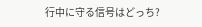行中に守る信号はどっち?